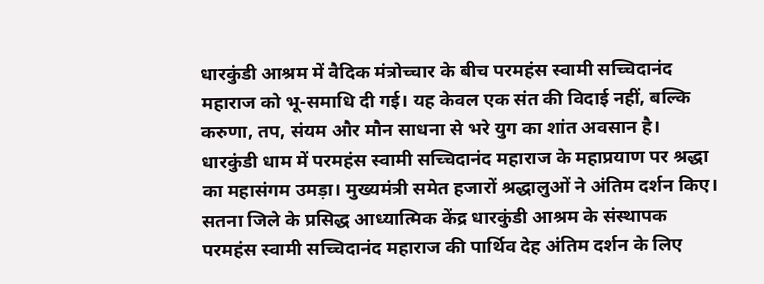धारकुंडी आश्रम में वैदिक मंत्रोच्चार के बीच परमहंस स्वामी सच्चिदानंद महाराज को भू-समाधि दी गई। यह केवल एक संत की विदाई नहीं, बल्कि करुणा, तप, संयम और मौन साधना से भरे युग का शांत अवसान है।
धारकुंडी धाम में परमहंस स्वामी सच्चिदानंद महाराज के महाप्रयाण पर श्रद्धा का महासंगम उमड़ा। मुख्यमंत्री समेत हजारों श्रद्धालुओं ने अंतिम दर्शन किए।
सतना जिले के प्रसिद्ध आध्यात्मिक केंद्र धारकुंडी आश्रम के संस्थापक परमहंस स्वामी सच्चिदानंद महाराज की पार्थिव देह अंतिम दर्शन के लिए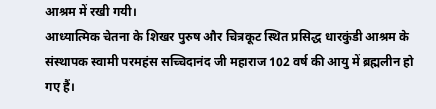आश्रम में रखी गयी।
आध्यात्मिक चेतना के शिखर पुरुष और चित्रकूट स्थित प्रसिद्ध धारकुंडी आश्रम के संस्थापक स्वामी परमहंस सच्चिदानंद जी महाराज 102 वर्ष की आयु में ब्रह्मलीन हो गए हैं।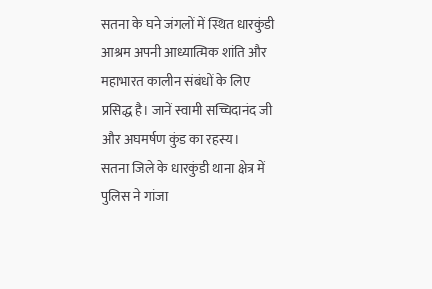सतना के घने जंगलों में स्थित धारकुंडी आश्रम अपनी आध्यात्मिक शांति और महाभारत कालीन संबंधों के लिए प्रसिद्ध है। जानें स्वामी सच्चिदानंद जी और अघमर्षण कुंड का रहस्य।
सतना जिले के धारकुंडी थाना क्षेत्र में पुलिस ने गांजा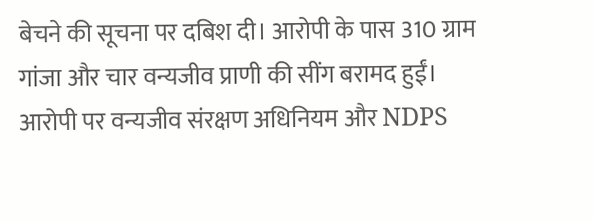बेचने की सूचना पर दबिश दी। आरोपी के पास 310 ग्राम गांजा और चार वन्यजीव प्राणी की सींग बरामद हुईं। आरोपी पर वन्यजीव संरक्षण अधिनियम और NDPS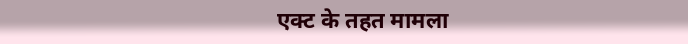एक्ट के तहत मामला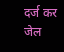दर्ज कर जेल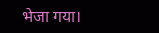भेजा गया।